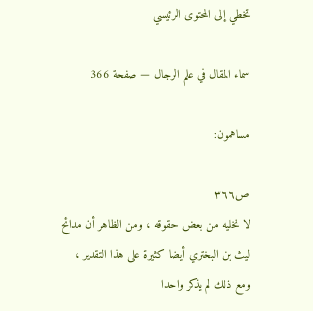تخطي إلى المحتوى الرئيسي

سماء المقال في علم الرجال — صفحة 366

مساهمون:

ص٣٦٦
لا نخليه من بعض حقوقه ، ومن الظاهر أن مدائح ليث بن البختري أيضا كثيرة على هذا التقدير ، ومع ذلك لم يذكر واحدا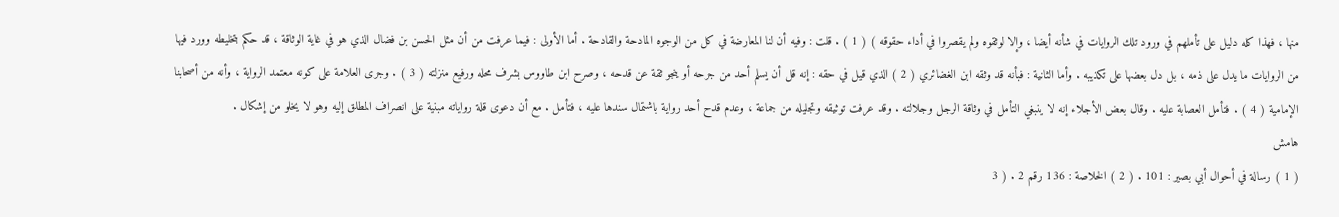منها ، فهذا كله دليل على تأملهم في ورود تلك الروايات في شأنه أيضا ، وإلا لوثقوه ولم يقصروا في أداء حقوقه ) ( 1 ) . قلت : وفيه أن لنا المعارضة في كل من الوجوه المادحة والقادحة . أما الأولى : فيما عرفت من أن مثل الحسن بن فضال الذي هو في غاية الوثاقة ، قد حكم بتخليطه وورد فيها من الروايات ما يدل على ذمه ، بل دل بعضها على تكذيبه . وأما الثانية : فبأنه قد وثقه ابن الغضائري ( 2 ) الذي قيل في حقه : إنه قل أن يسلم أحد من جرحه أو ينجو ثقة عن قدحه ، وصرح ابن طاووس بشرف محله ورفيع منزلته ( 3 ) . وجرى العلامة على كونه معتمد الرواية ، وأنه من أصحابنا الإمامية ( 4 ) . فتأمل العصابة عليه . وقال بعض الأجلاء إنه لا ينبغي التأمل في وثاقة الرجل وجلالته . وقد عرفت توثيقه وتجليله من جماعة ، وعدم قدح أحد رواية باشتمال سندها عليه ، فتأمل . مع أن دعوى قلة رواياته مبنية على انصراف المطلق إليه وهو لا يخلو من إشكال .
هامش
( 1 ) رسالة في أحوال أبي بصير : 101 . ( 2 ) الخلاصة : 136 رقم 2 . ( 3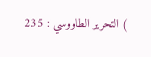) التحرير الطاووسي : 235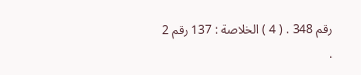رقم 348 . ( 4 ) الخلاصة : 137 رقم 2 .